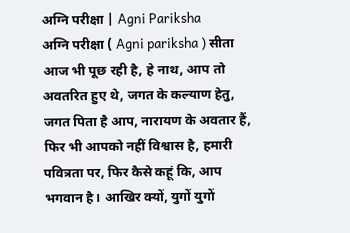अग्नि परीक्षा | Agni Pariksha
अग्नि परीक्षा ( Agni pariksha ) सीता आज भी पूछ रही है, हे नाथ, आप तो अवतरित हुए थे, जगत के कल्याण हेतु, जगत पिता है आप, नारायण के अवतार हैं, फिर भी आपको नहीं विश्वास है, हमारी पवित्रता पर, फिर कैसे कहूं कि, आप भगवान है। आखिर क्यों, युगों युगों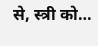से, स्त्री को…